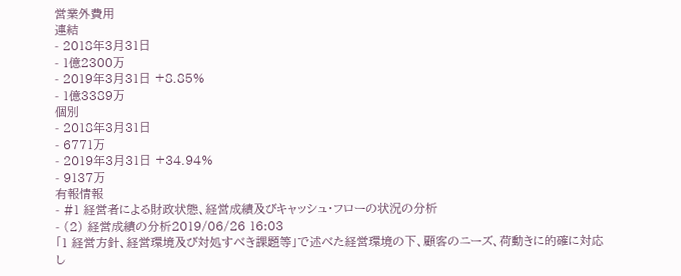営業外費用
連結
- 2018年3月31日
- 1億2300万
- 2019年3月31日 +8.85%
- 1億3389万
個別
- 2018年3月31日
- 6771万
- 2019年3月31日 +34.94%
- 9137万
有報情報
- #1 経営者による財政状態、経営成績及びキャッシュ・フローの状況の分析
- (2) 経営成績の分析2019/06/26 16:03
「1 経営方針、経営環境及び対処すべき課題等」で述べた経営環境の下、顧客のニーズ、荷動きに的確に対応し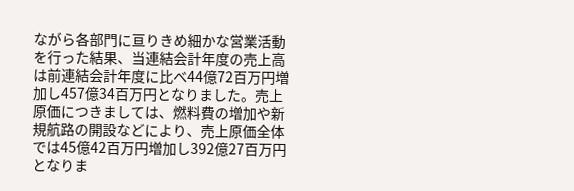ながら各部門に亘りきめ細かな営業活動を行った結果、当連結会計年度の売上高は前連結会計年度に比べ44億72百万円増加し457億34百万円となりました。売上原価につきましては、燃料費の増加や新規航路の開設などにより、売上原価全体では45億42百万円増加し392億27百万円となりま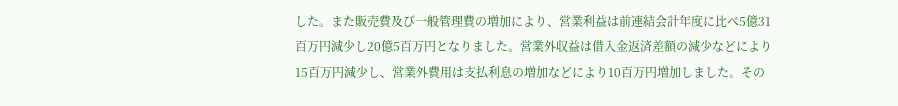した。また販売費及び一般管理費の増加により、営業利益は前連結会計年度に比べ5億31百万円減少し20億5百万円となりました。営業外収益は借入金返済差額の減少などにより15百万円減少し、営業外費用は支払利息の増加などにより10百万円増加しました。その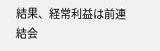結果、経常利益は前連結会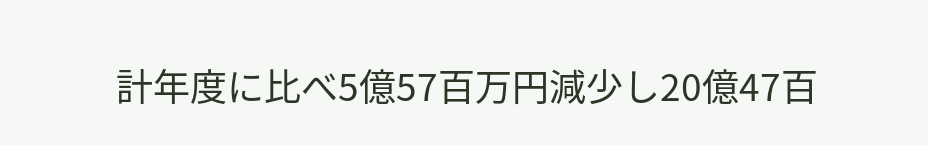計年度に比べ5億57百万円減少し20億47百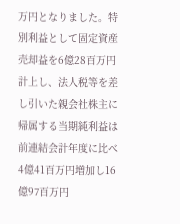万円となりました。特別利益として固定資産売却益を6億28百万円計上し、法人税等を差し引いた親会社株主に帰属する当期純利益は前連結会計年度に比べ4億41百万円増加し16億97百万円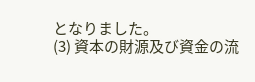となりました。
(3) 資本の財源及び資金の流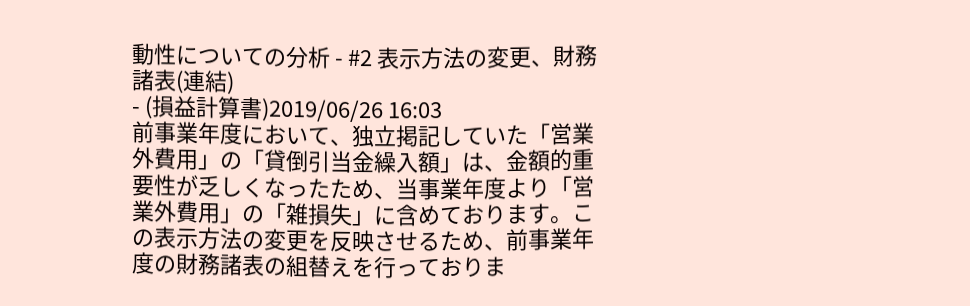動性についての分析 - #2 表示方法の変更、財務諸表(連結)
- (損益計算書)2019/06/26 16:03
前事業年度において、独立掲記していた「営業外費用」の「貸倒引当金繰入額」は、金額的重要性が乏しくなったため、当事業年度より「営業外費用」の「雑損失」に含めております。この表示方法の変更を反映させるため、前事業年度の財務諸表の組替えを行っておりま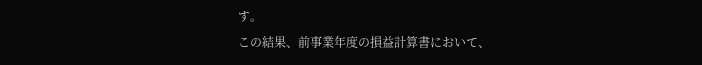す。
この結果、前事業年度の損益計算書において、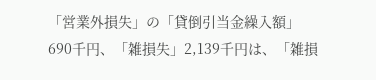「営業外損失」の「貸倒引当金繰入額」690千円、「雑損失」2,139千円は、「雑損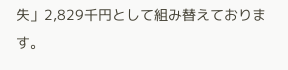失」2,829千円として組み替えております。